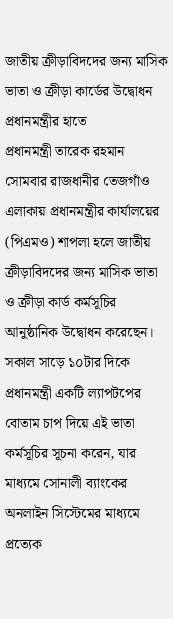জাতীয় ক্রীড়াবিদদের জন্য মাসিক ভাতা ও ক্রীড়া কার্ডের উদ্বোধন প্রধানমন্ত্রীর হাতে
প্রধানমন্ত্রী তারেক রহমান সোমবার রাজধানীর তেজগাঁও এলাকায় প্রধানমন্ত্রীর কার্যালয়ের (পিএমও) শাপলা হলে জাতীয় ক্রীড়াবিদদের জন্য মাসিক ভাতা ও ক্রীড়া কার্ড কর্মসূচির আনুষ্ঠানিক উদ্বোধন করেছেন। সকাল সাড়ে ১০টার দিকে প্রধানমন্ত্রী একটি ল্যাপটপের বোতাম চাপ দিয়ে এই ভাতা কর্মসূচির সূচনা করেন, যার মাধ্যমে সোনালী ব্যাংকের অনলাইন সিস্টেমের মাধ্যমে প্রত্যেক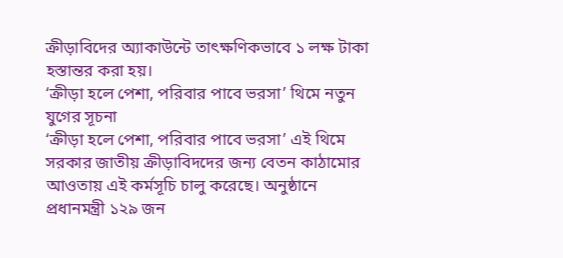ক্রীড়াবিদের অ্যাকাউন্টে তাৎক্ষণিকভাবে ১ লক্ষ টাকা হস্তান্তর করা হয়।
‘ক্রীড়া হলে পেশা, পরিবার পাবে ভরসা’ থিমে নতুন যুগের সূচনা
‘ক্রীড়া হলে পেশা, পরিবার পাবে ভরসা’ এই থিমে সরকার জাতীয় ক্রীড়াবিদদের জন্য বেতন কাঠামোর আওতায় এই কর্মসূচি চালু করেছে। অনুষ্ঠানে প্রধানমন্ত্রী ১২৯ জন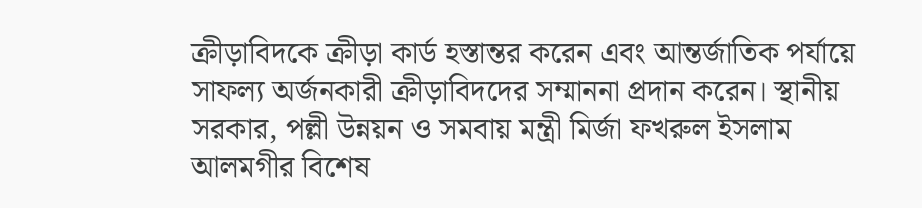ক্রীড়াবিদকে ক্রীড়া কার্ড হস্তান্তর করেন এবং আন্তর্জাতিক পর্যায়ে সাফল্য অর্জনকারী ক্রীড়াবিদদের সম্মাননা প্রদান করেন। স্থানীয় সরকার, পল্লী উন্নয়ন ও সমবায় মন্ত্রী মির্জা ফখরুল ইসলাম আলমগীর বিশেষ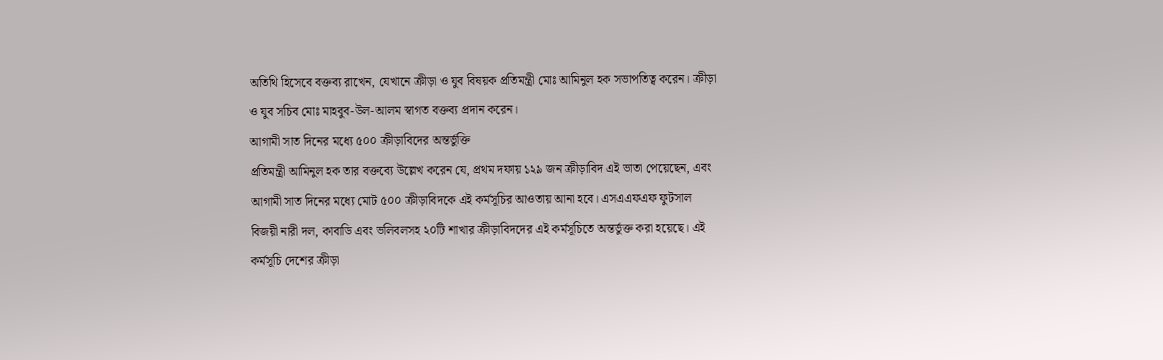অতিথি হিসেবে বক্তব্য রাখেন, যেখানে ক্রীড়া ও যুব বিষয়ক প্রতিমন্ত্রী মোঃ আমিনুল হক সভাপতিত্ব করেন। ক্রীড়া ও যুব সচিব মোঃ মাহবুব-উল-আলম স্বাগত বক্তব্য প্রদান করেন।
আগামী সাত দিনের মধ্যে ৫০০ ক্রীড়াবিদের অন্তর্ভুক্তি
প্রতিমন্ত্রী আমিনুল হক তার বক্তব্যে উল্লেখ করেন যে, প্রথম দফায় ১২৯ জন ক্রীড়াবিদ এই ভাতা পেয়েছেন, এবং আগামী সাত দিনের মধ্যে মোট ৫০০ ক্রীড়াবিদকে এই কর্মসূচির আওতায় আনা হবে। এসএএফএফ ফুটসাল বিজয়ী নারী দল, কাবাডি এবং ভলিবলসহ ২০টি শাখার ক্রীড়াবিদদের এই কর্মসূচিতে অন্তর্ভুক্ত করা হয়েছে। এই কর্মসূচি দেশের ক্রীড়া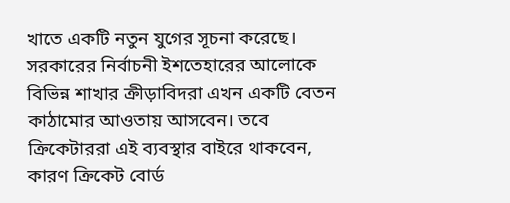খাতে একটি নতুন যুগের সূচনা করেছে। সরকারের নির্বাচনী ইশতেহারের আলোকে বিভিন্ন শাখার ক্রীড়াবিদরা এখন একটি বেতন কাঠামোর আওতায় আসবেন। তবে ক্রিকেটাররা এই ব্যবস্থার বাইরে থাকবেন, কারণ ক্রিকেট বোর্ড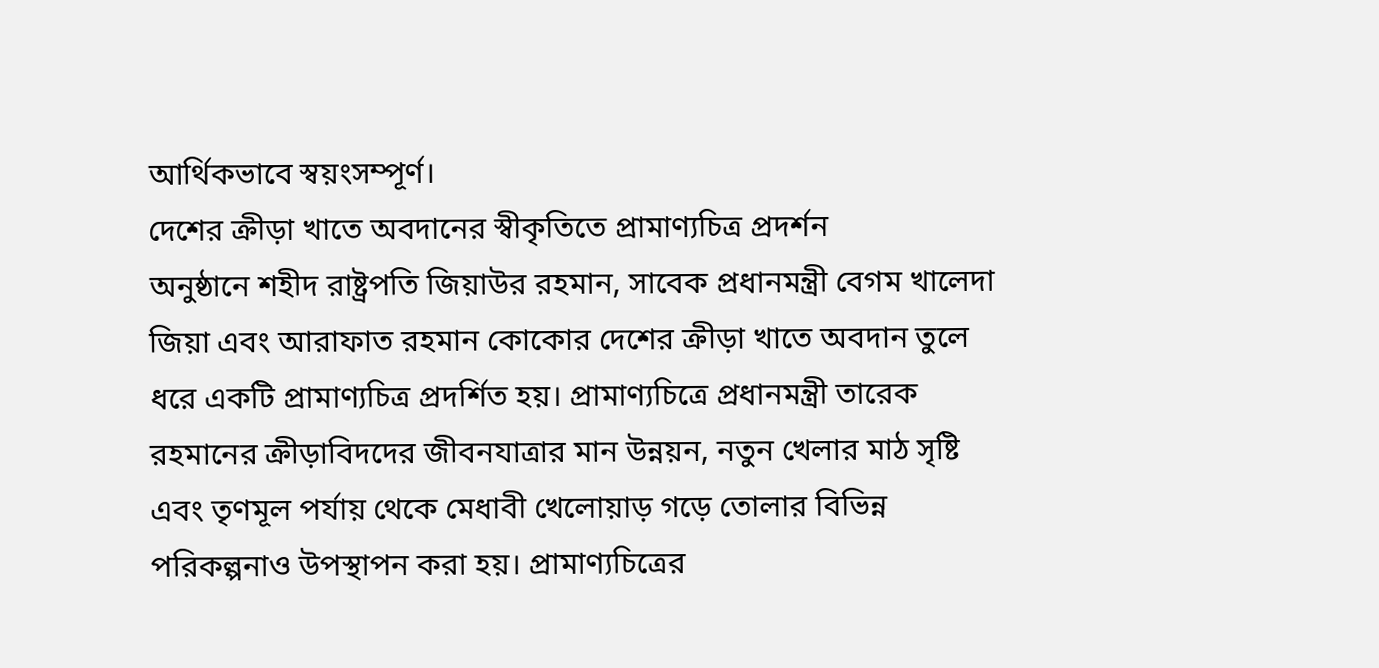আর্থিকভাবে স্বয়ংসম্পূর্ণ।
দেশের ক্রীড়া খাতে অবদানের স্বীকৃতিতে প্রামাণ্যচিত্র প্রদর্শন
অনুষ্ঠানে শহীদ রাষ্ট্রপতি জিয়াউর রহমান, সাবেক প্রধানমন্ত্রী বেগম খালেদা জিয়া এবং আরাফাত রহমান কোকোর দেশের ক্রীড়া খাতে অবদান তুলে ধরে একটি প্রামাণ্যচিত্র প্রদর্শিত হয়। প্রামাণ্যচিত্রে প্রধানমন্ত্রী তারেক রহমানের ক্রীড়াবিদদের জীবনযাত্রার মান উন্নয়ন, নতুন খেলার মাঠ সৃষ্টি এবং তৃণমূল পর্যায় থেকে মেধাবী খেলোয়াড় গড়ে তোলার বিভিন্ন পরিকল্পনাও উপস্থাপন করা হয়। প্রামাণ্যচিত্রের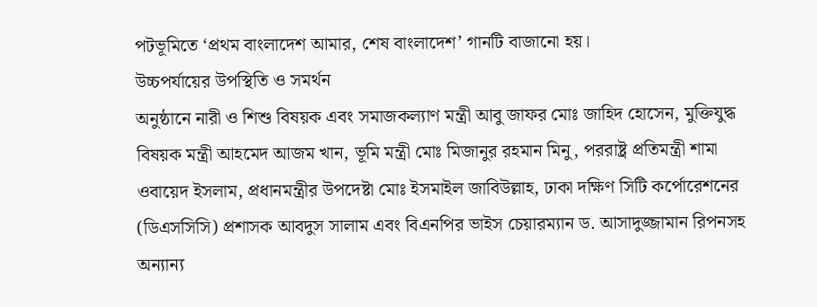পটভূমিতে ‘প্রথম বাংলাদেশ আমার, শেষ বাংলাদেশ’ গানটি বাজানো হয়।
উচ্চপর্যায়ের উপস্থিতি ও সমর্থন
অনুষ্ঠানে নারী ও শিশু বিষয়ক এবং সমাজকল্যাণ মন্ত্রী আবু জাফর মোঃ জাহিদ হোসেন, মুক্তিযুদ্ধ বিষয়ক মন্ত্রী আহমেদ আজম খান, ভূমি মন্ত্রী মোঃ মিজানুর রহমান মিনু, পররাষ্ট্র প্রতিমন্ত্রী শামা ওবায়েদ ইসলাম, প্রধানমন্ত্রীর উপদেষ্টা মোঃ ইসমাইল জাবিউল্লাহ, ঢাকা দক্ষিণ সিটি কর্পোরেশনের (ডিএসসিসি) প্রশাসক আবদুস সালাম এবং বিএনপির ভাইস চেয়ারম্যান ড. আসাদুজ্জামান রিপনসহ অন্যান্য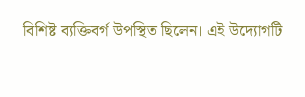বিশিষ্ট ব্যক্তিবর্গ উপস্থিত ছিলেন। এই উদ্যোগটি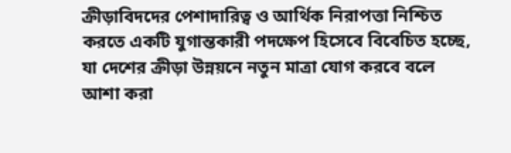ক্রীড়াবিদদের পেশাদারিত্ব ও আর্থিক নিরাপত্তা নিশ্চিত করতে একটি যুগান্তকারী পদক্ষেপ হিসেবে বিবেচিত হচ্ছে, যা দেশের ক্রীড়া উন্নয়নে নতুন মাত্রা যোগ করবে বলে আশা করা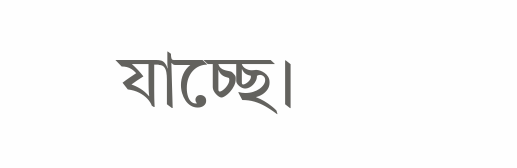যাচ্ছে।